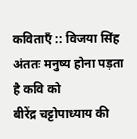कविताएँ :: विजया सिंह
अंततः मनुष्य होना पड़ता है कवि को
बीरेंद्र चट्टोपाध्याय की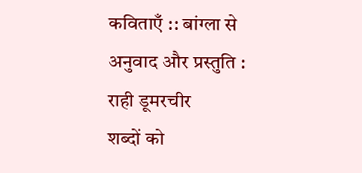कविताएँ :: बांग्ला से अनुवाद और प्रस्तुति : राही डूमरचीर
शब्दों को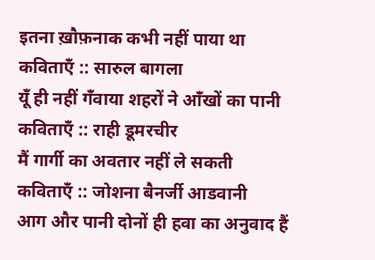इतना ख़ौफ़नाक कभी नहीं पाया था
कविताएँ :: सारुल बागला
यूँ ही नहीं गँवाया शहरों ने आँखों का पानी
कविताएँ :: राही डूमरचीर
मैं गार्गी का अवतार नहीं ले सकती
कविताएँ :: जोशना बैनर्जी आडवानी
आग और पानी दोनों ही हवा का अनुवाद हैं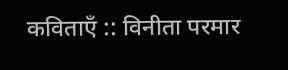कविताएँ :: विनीता परमार